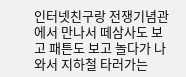인터넷친구랑 전쟁기념관에서 만나서 떼삼사도 보고 패튼도 보고 놀다가 나와서 지하철 타러가는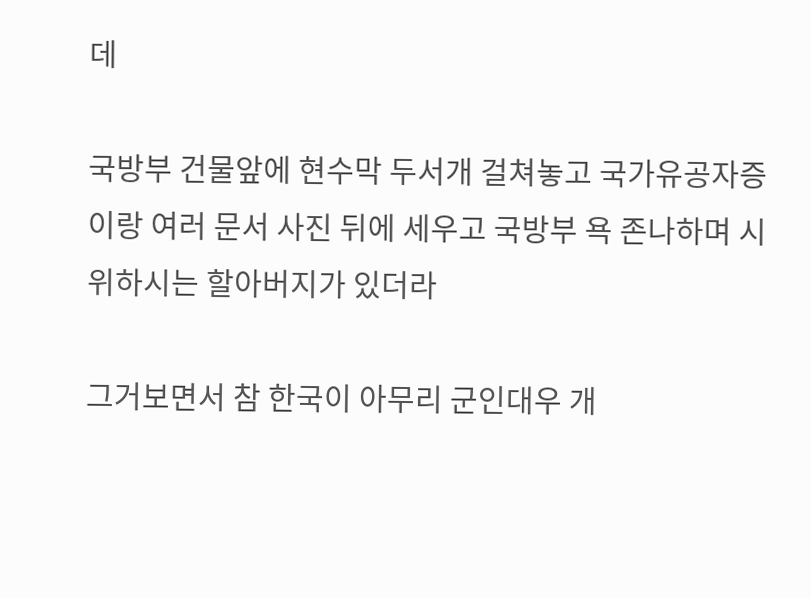데

국방부 건물앞에 현수막 두서개 걸쳐놓고 국가유공자증이랑 여러 문서 사진 뒤에 세우고 국방부 욕 존나하며 시위하시는 할아버지가 있더라

그거보면서 참 한국이 아무리 군인대우 개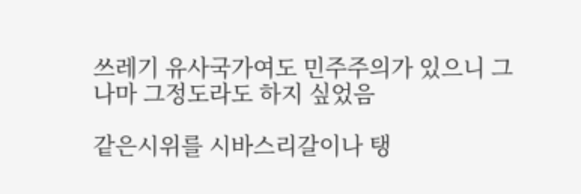쓰레기 유사국가여도 민주주의가 있으니 그나마 그정도라도 하지 싶었음

같은시위를 시바스리갈이나 탱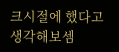크시절에 했다고 생각해보셈